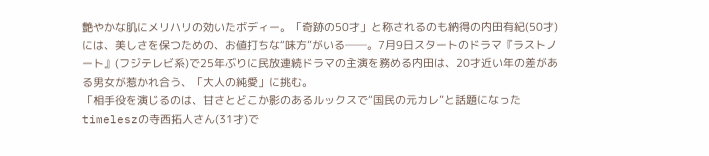艶やかな肌にメリハリの効いたボディー。「奇跡の50才」と称されるのも納得の内田有紀(50才)には、美しさを保つための、お値打ちな“味方”がいる──。7月9日スタートのドラマ『ラストノート』(フジテレビ系)で25年ぶりに民放連続ドラマの主演を務める内田は、20才近い年の差がある男女が惹かれ合う、「大人の純愛」に挑む。
「相手役を演じるのは、甘さとどこか影のあるルックスで“国民の元カレ”と話題になったtimeleszの寺西拓人さん(31才)で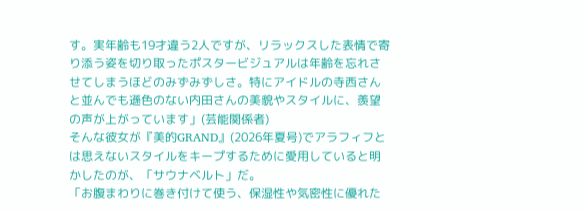す。実年齢も19才違う2人ですが、リラックスした表情で寄り添う姿を切り取ったポスタービジュアルは年齢を忘れさせてしまうほどのみずみずしさ。特にアイドルの寺西さんと並んでも遜色のない内田さんの美貌やスタイルに、羨望の声が上がっています」(芸能関係者)
そんな彼女が『美的GRAND』(2026年夏号)でアラフィフとは思えないスタイルをキープするために愛用していると明かしたのが、「サウナベルト」だ。
「お腹まわりに巻き付けて使う、保湿性や気密性に優れた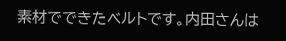素材でできたベルトです。内田さんは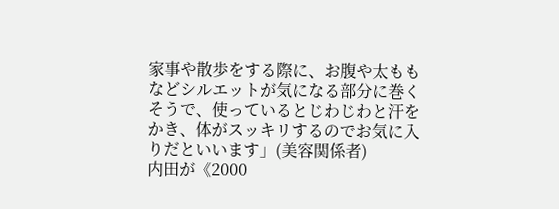家事や散歩をする際に、お腹や太ももなどシルエットが気になる部分に巻くそうで、使っているとじわじわと汗をかき、体がスッキリするのでお気に入りだといいます」(美容関係者)
内田が《2000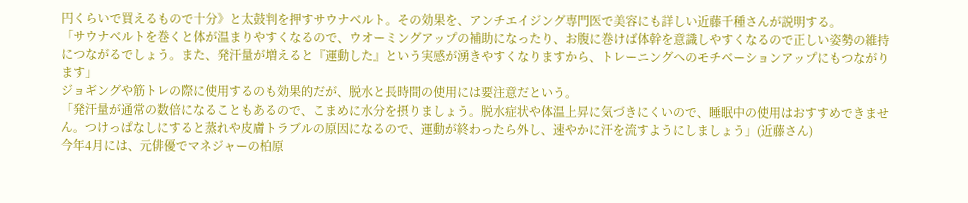円くらいで買えるもので十分》と太鼓判を押すサウナベルト。その効果を、アンチエイジング専門医で美容にも詳しい近藤千種さんが説明する。
「サウナベルトを巻くと体が温まりやすくなるので、ウオーミングアップの補助になったり、お腹に巻けば体幹を意識しやすくなるので正しい姿勢の維持につながるでしょう。また、発汗量が増えると『運動した』という実感が湧きやすくなりますから、トレーニングへのモチベーションアップにもつながります」
ジョギングや筋トレの際に使用するのも効果的だが、脱水と長時間の使用には要注意だという。
「発汗量が通常の数倍になることもあるので、こまめに水分を摂りましょう。脱水症状や体温上昇に気づきにくいので、睡眠中の使用はおすすめできません。つけっぱなしにすると蒸れや皮膚トラブルの原因になるので、運動が終わったら外し、速やかに汗を流すようにしましょう」(近藤さん)
今年4月には、元俳優でマネジャーの柏原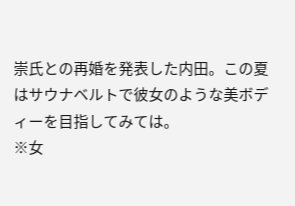崇氏との再婚を発表した内田。この夏はサウナベルトで彼女のような美ボディーを目指してみては。
※女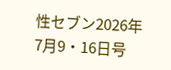性セブン2026年7月9・16日号